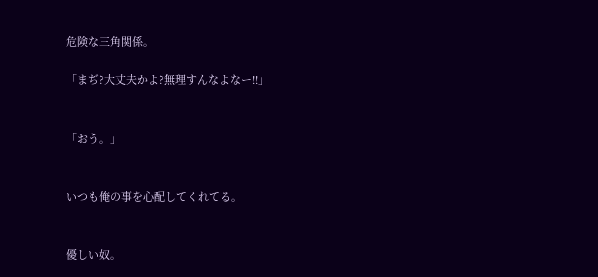危険な三角関係。

「まぢ?大丈夫かよ?無理すんなよなー!!」


「おう。」


いつも俺の事を心配してくれてる。


優しい奴。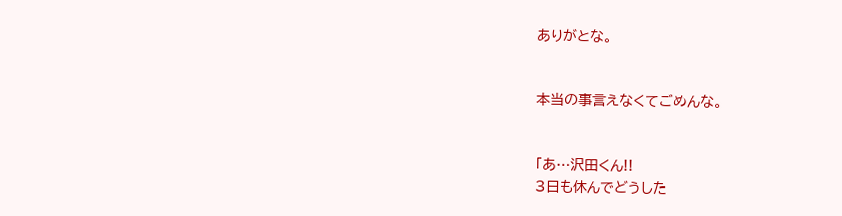ありがとな。


本当の事言えなくてごめんな。


「あ…沢田くん!!
3日も休んでどうした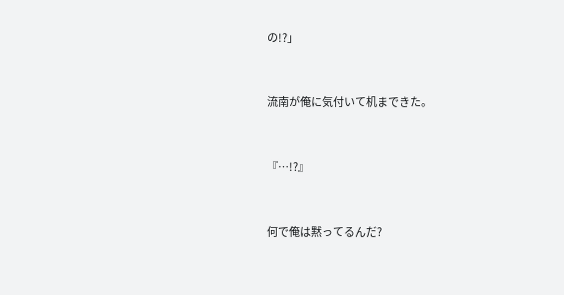の!?」


流南が俺に気付いて机まできた。


『…!?』


何で俺は黙ってるんだ?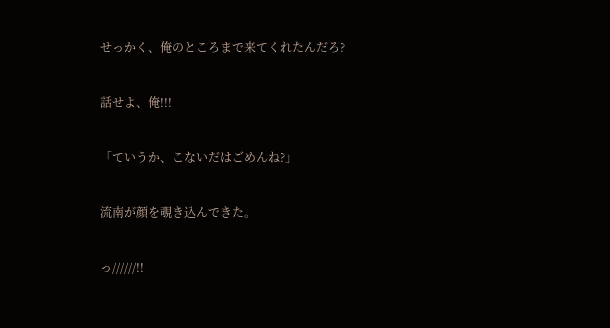せっかく、俺のところまで来てくれたんだろ?


話せよ、俺!!!


「ていうか、こないだはごめんね?」


流南が顔を覗き込んできた。


っ//////!!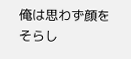俺は思わず顔をそらし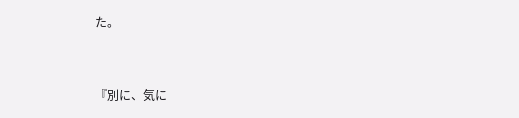た。


『別に、気に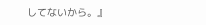してないから。』